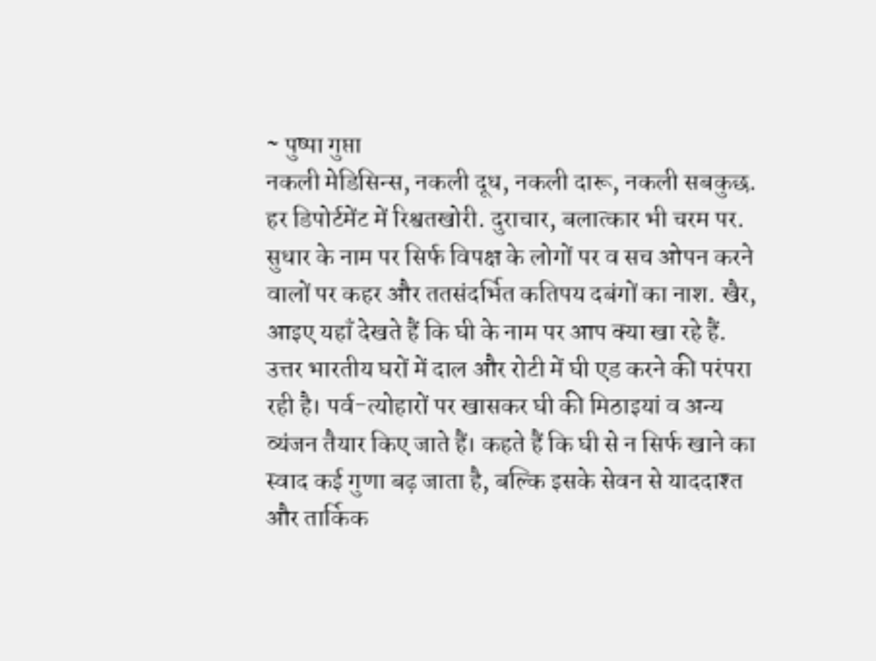~ पुष्पा गुप्ता
नकली मेडिसिन्स, नकली दूध, नकली दारू, नकली सबकुछ. हर डिपोर्टमेंट में रिश्वतखोरी. दुराचार, बलात्कार भी चरम पर. सुधार के नाम पर सिर्फ विपक्ष के लोगों पर व सच ओपन करने वालों पर कहर और ततसंदर्भित कतिपय दबंगों का नाश. खैर, आइए यहाँ देखते हैं कि घी के नाम पर आप क्या खा रहे हैं.
उत्तर भारतीय घरों में दाल और रोटी में घी एड करने की परंपरा रही है। पर्व-त्योहारों पर खासकर घी की मिठाइयां व अन्य व्यंजन तैयार किए जाते हैं। कहते हैं कि घी से न सिर्फ खाने का स्वाद कई गुणा बढ़ जाता है, बल्कि इसके सेवन से याददाश्त और तार्किक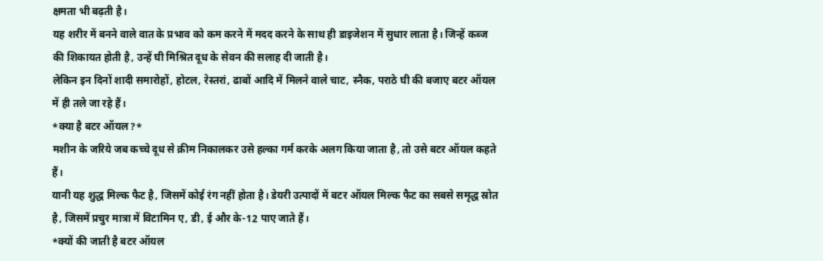क्षमता भी बढ़ती है।
यह शरीर में बनने वाले वात के प्रभाव को कम करने में मदद करने के साथ ही डाइजेशन में सुधार लाता है। जिन्हें कब्ज की शिकायत होती है, उन्हें घी मिश्रित दूध के सेवन की सलाह दी जाती है।
लेकिन इन दिनों शादी समारोहों, होटल, रेस्तरां, ढाबों आदि में मिलने वाले चाट, स्नैक, पराठे घी की बजाए बटर ऑयल में ही तले जा रहे हैं।
*क्या है बटर ऑयल?*
मशीन के जरिये जब कच्चे दूध से क्रीम निकालकर उसे हल्का गर्म करके अलग किया जाता है, तो उसे बटर ऑयल कहते हैं।
यानी यह शुद्ध मिल्क फैट है, जिसमें कोई रंग नहीं होता है। डेयरी उत्पादों में बटर ऑयल मिल्क फैट का सबसे समृद्ध स्रोत है, जिसमें प्रचुर मात्रा में विटामिन ए, डी, ई और के-12 पाए जाते हैं।
*क्यों की जाती है बटर ऑयल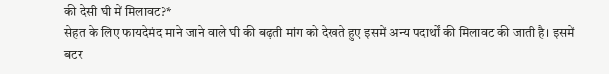की देसी घी में मिलावट?*
सेहत के लिए फायदेमंद माने जाने वाले घी की बढ़ती मांग को देखते हुए इसमें अन्य पदार्थों की मिलावट की जाती है। इसमें बटर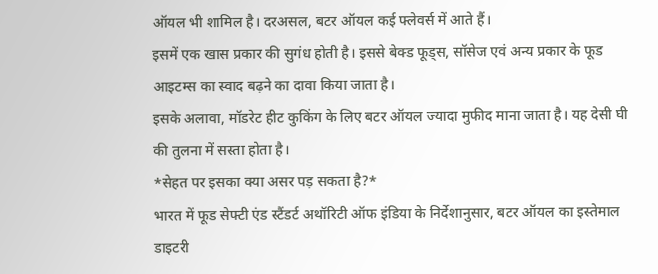ऑयल भी शामिल है। दरअसल, बटर ऑयल कई फ्लेवर्स में आते हैं।
इसमें एक खास प्रकार की सुगंध होती है। इससे बेक्ड फूड्स, सॉसेज एवं अन्य प्रकार के फूड आइटम्स का स्वाद बढ़ने का दावा किया जाता है।
इसके अलावा, मॉडरेट हीट कुकिंग के लिए बटर ऑयल ज्यादा मुफीद माना जाता है। यह देसी घी की तुलना में सस्ता होता है।
*सेहत पर इसका क्या असर पड़ सकता है?*
भारत में फूड सेफ्टी एंड स्टैंडर्ट अथॉरिटी ऑफ इंडिया के निर्देशानुसार, बटर ऑयल का इस्तेमाल डाइटरी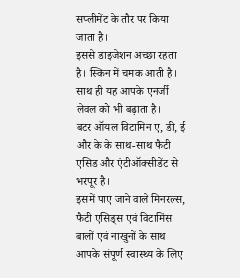सप्लीमेंट के तौर पर किया जाता है।
इससे डाइजेशन अच्छा रहता है। स्किन में चमक आती है। साथ ही यह आपके एनर्जी लेवल को भी बढ़ाता है।
बटर ऑयल विटामिन ए, डी, ई और के के साथ-साथ फैटी एसिड और एंटीऑक्सीडेंट से भरपूर है।
इसमें पाए जाने वाले मिनरल्स, फैटी एसिड्स एवं विटामिंस बालों एवं नाखुनों के साथ आपके संपूर्ण स्वास्थ्य के लिए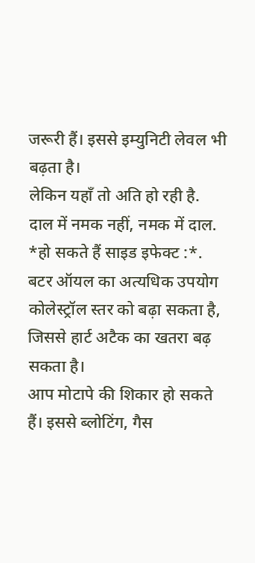जरूरी हैं। इससे इम्युनिटी लेवल भी बढ़ता है।
लेकिन यहाँ तो अति हो रही है. दाल में नमक नहीं, नमक में दाल.
*हो सकते हैं साइड इफेक्ट :*.
बटर ऑयल का अत्यधिक उपयोग कोलेस्ट्रॉल स्तर को बढ़ा सकता है, जिससे हार्ट अटैक का खतरा बढ़ सकता है।
आप मोटापे की शिकार हो सकते हैं। इससे ब्लोटिंग, गैस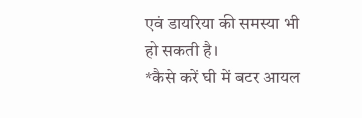एवं डायरिया की समस्या भी हो सकती है।
*कैसे करें घी में बटर आयल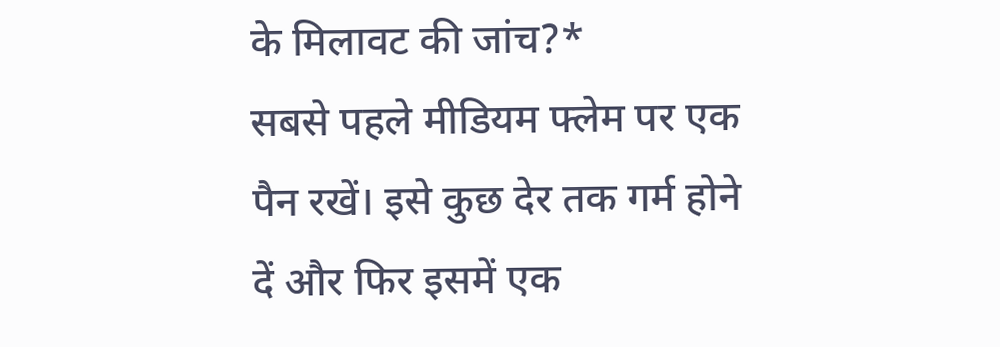के मिलावट की जांच?*
सबसे पहले मीडियम फ्लेम पर एक पैन रखें। इसे कुछ देर तक गर्म होने दें और फिर इसमें एक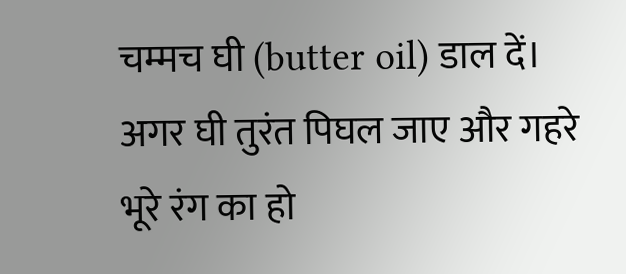चम्मच घी (butter oil) डाल दें।
अगर घी तुरंत पिघल जाए और गहरे भूरे रंग का हो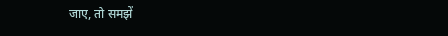जाए, तो समझें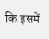कि इसमें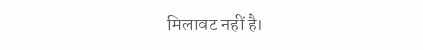मिलावट नहीं है।